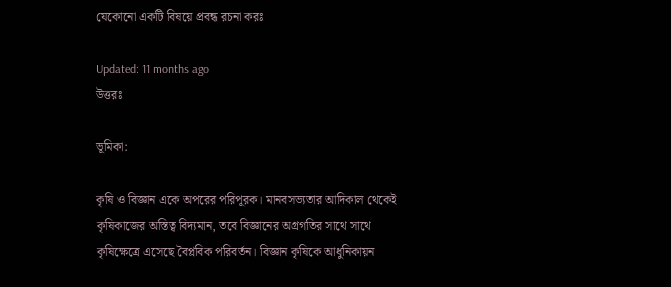যেকোনো একটি বিষয়ে প্রবন্ধ রচনা করঃ

Updated: 11 months ago
উত্তরঃ

ভূমিকা:

কৃষি ও বিজ্ঞান একে অপরের পরিপূরক। মানবসভ্যতার আদিকাল থেকেই কৃষিকাজের অস্তিত্ব বিদ্যমান, তবে বিজ্ঞানের অগ্রগতির সাথে সাথে কৃষিক্ষেত্রে এসেছে বৈপ্লবিক পরিবর্তন। বিজ্ঞান কৃষিকে আধুনিকায়ন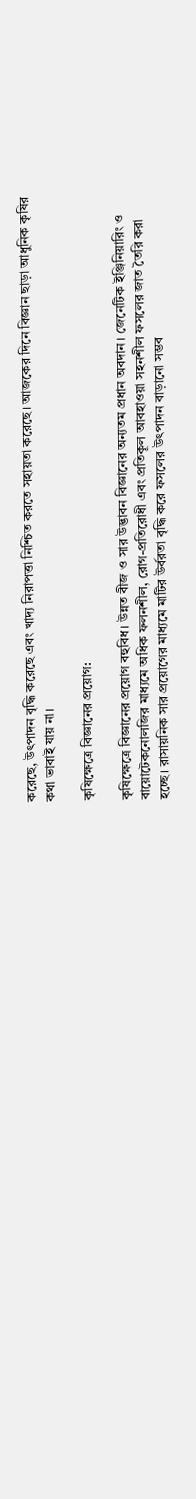করেছে, উৎপাদন বৃদ্ধি করেছে এবং খাদ্য নিরাপত্তা নিশ্চিত করতে সহায়তা করেছে। আজকের দিনে বিজ্ঞান ছাড়া আধুনিক কৃষির কথা ভাবাই যায় না।

কৃষিক্ষেত্রে বিজ্ঞানের প্রয়োগ:

কৃষিক্ষেত্রে বিজ্ঞানের প্রয়োগ বহুবিধ। উন্নত বীজ ও সার উদ্ভাবন বিজ্ঞানের অন্যতম প্রধান অবদান। জেনেটিক ইঞ্জিনিয়ারিং ও বায়োটেকনোলজির মাধ্যমে অধিক ফলনশীল, রোগ-প্রতিরোধী এবং প্রতিকূল আবহাওয়া সহনশীল ফসলের জাত তৈরি করা হচ্ছে। রাসায়নিক সার প্রয়োগের মাধ্যমে মাটির উর্বরতা বৃদ্ধি করে ফসলের উৎপাদন বাড়ানো সম্ভব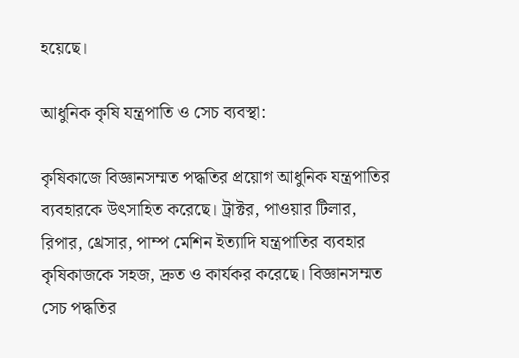হয়েছে।

আধুনিক কৃষি যন্ত্রপাতি ও সেচ ব্যবস্থা:

কৃষিকাজে বিজ্ঞানসম্মত পদ্ধতির প্রয়োগ আধুনিক যন্ত্রপাতির ব্যবহারকে উৎসাহিত করেছে। ট্রাক্টর, পাওয়ার টিলার, রিপার, থ্রেসার, পাম্প মেশিন ইত্যাদি যন্ত্রপাতির ব্যবহার কৃষিকাজকে সহজ, দ্রুত ও কার্যকর করেছে। বিজ্ঞানসম্মত সেচ পদ্ধতির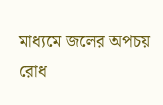মাধ্যমে জলের অপচয় রোধ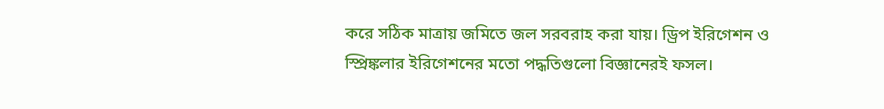করে সঠিক মাত্রায় জমিতে জল সরবরাহ করা যায়। ড্রিপ ইরিগেশন ও স্প্রিঙ্কলার ইরিগেশনের মতো পদ্ধতিগুলো বিজ্ঞানেরই ফসল।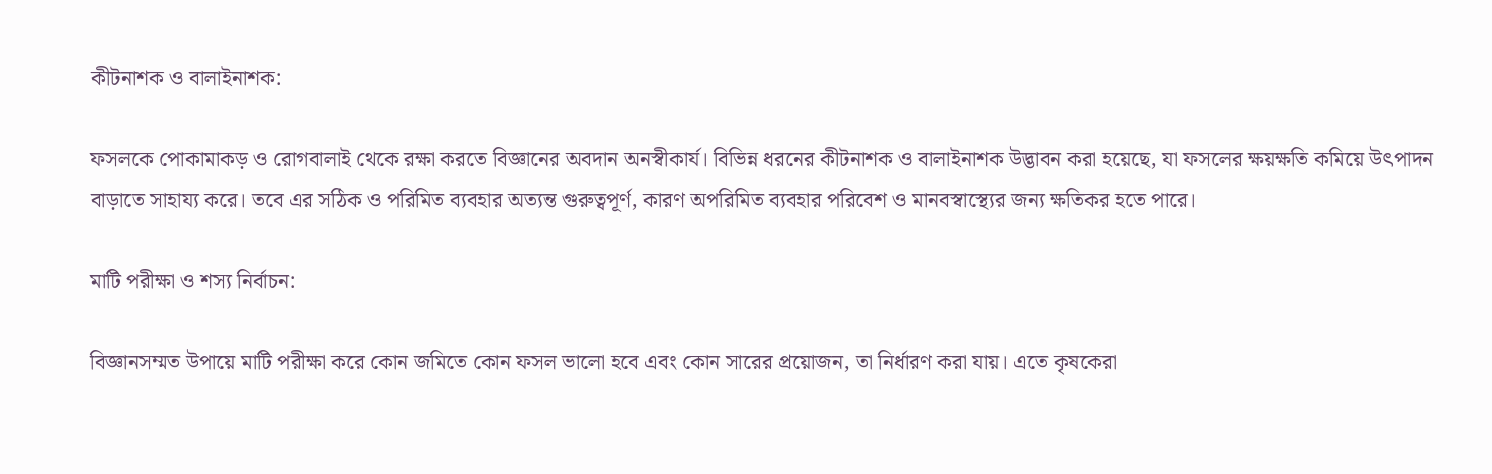কীটনাশক ও বালাইনাশক:

ফসলকে পোকামাকড় ও রোগবালাই থেকে রক্ষা করতে বিজ্ঞানের অবদান অনস্বীকার্য। বিভিন্ন ধরনের কীটনাশক ও বালাইনাশক উদ্ভাবন করা হয়েছে, যা ফসলের ক্ষয়ক্ষতি কমিয়ে উৎপাদন বাড়াতে সাহায্য করে। তবে এর সঠিক ও পরিমিত ব্যবহার অত্যন্ত গুরুত্বপূর্ণ, কারণ অপরিমিত ব্যবহার পরিবেশ ও মানবস্বাস্থ্যের জন্য ক্ষতিকর হতে পারে।

মাটি পরীক্ষা ও শস্য নির্বাচন:

বিজ্ঞানসম্মত উপায়ে মাটি পরীক্ষা করে কোন জমিতে কোন ফসল ভালো হবে এবং কোন সারের প্রয়োজন, তা নির্ধারণ করা যায়। এতে কৃষকেরা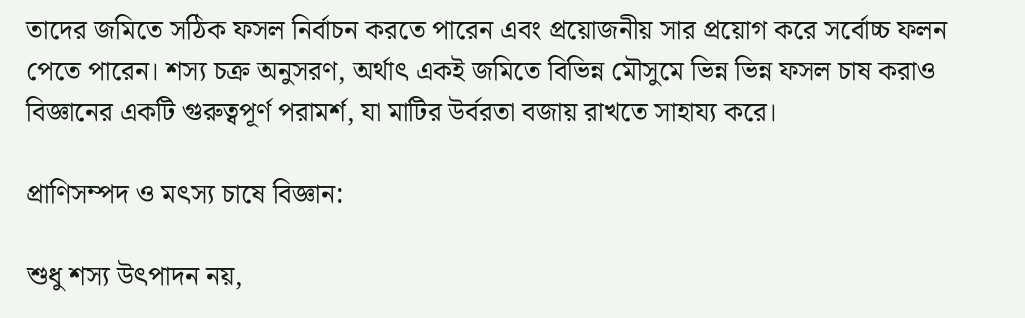তাদের জমিতে সঠিক ফসল নির্বাচন করতে পারেন এবং প্রয়োজনীয় সার প্রয়োগ করে সর্বোচ্চ ফলন পেতে পারেন। শস্য চক্র অনুসরণ, অর্থাৎ একই জমিতে বিভিন্ন মৌসুমে ভিন্ন ভিন্ন ফসল চাষ করাও বিজ্ঞানের একটি গুরুত্বপূর্ণ পরামর্শ, যা মাটির উর্বরতা বজায় রাখতে সাহায্য করে।

প্রাণিসম্পদ ও মৎস্য চাষে বিজ্ঞান:

শুধু শস্য উৎপাদন নয়,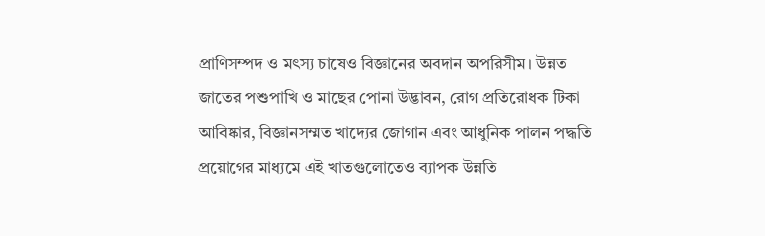প্রাণিসম্পদ ও মৎস্য চাষেও বিজ্ঞানের অবদান অপরিসীম। উন্নত জাতের পশুপাখি ও মাছের পোনা উদ্ভাবন, রোগ প্রতিরোধক টিকা আবিষ্কার, বিজ্ঞানসম্মত খাদ্যের জোগান এবং আধুনিক পালন পদ্ধতি প্রয়োগের মাধ্যমে এই খাতগুলোতেও ব্যাপক উন্নতি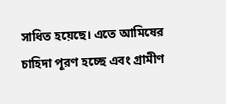সাধিত হয়েছে। এতে আমিষের চাহিদা পূরণ হচ্ছে এবং গ্রামীণ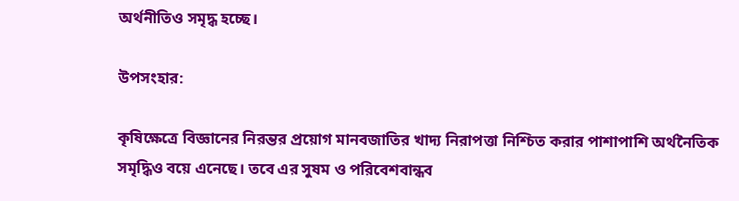অর্থনীতিও সমৃদ্ধ হচ্ছে।

উপসংহার:

কৃষিক্ষেত্রে বিজ্ঞানের নিরন্তর প্রয়োগ মানবজাতির খাদ্য নিরাপত্তা নিশ্চিত করার পাশাপাশি অর্থনৈতিক সমৃদ্ধিও বয়ে এনেছে। তবে এর সুষম ও পরিবেশবান্ধব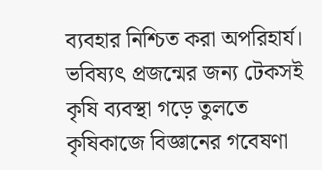ব্যবহার নিশ্চিত করা অপরিহার্য। ভবিষ্যৎ প্রজন্মের জন্য টেকসই কৃষি ব্যবস্থা গড়ে তুলতে কৃষিকাজে বিজ্ঞানের গবেষণা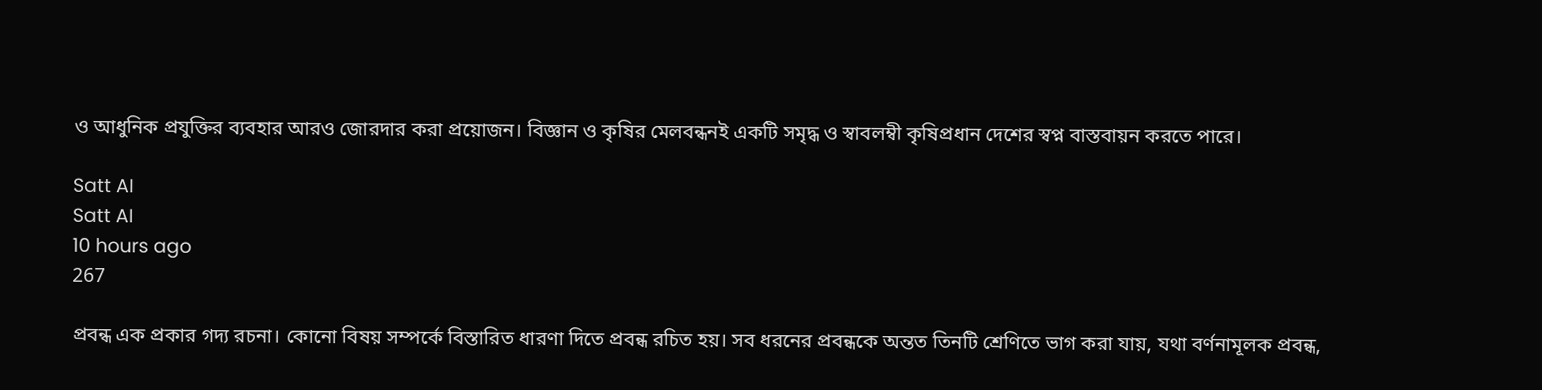ও আধুনিক প্রযুক্তির ব্যবহার আরও জোরদার করা প্রয়োজন। বিজ্ঞান ও কৃষির মেলবন্ধনই একটি সমৃদ্ধ ও স্বাবলম্বী কৃষিপ্রধান দেশের স্বপ্ন বাস্তবায়ন করতে পারে।

Satt AI
Satt AI
10 hours ago
267

প্রবন্ধ এক প্রকার গদ্য রচনা। কোনো বিষয় সম্পর্কে বিস্তারিত ধারণা দিতে প্রবন্ধ রচিত হয়। সব ধরনের প্রবন্ধকে অন্তত তিনটি শ্রেণিতে ভাগ করা যায়, যথা বর্ণনামূলক প্রবন্ধ,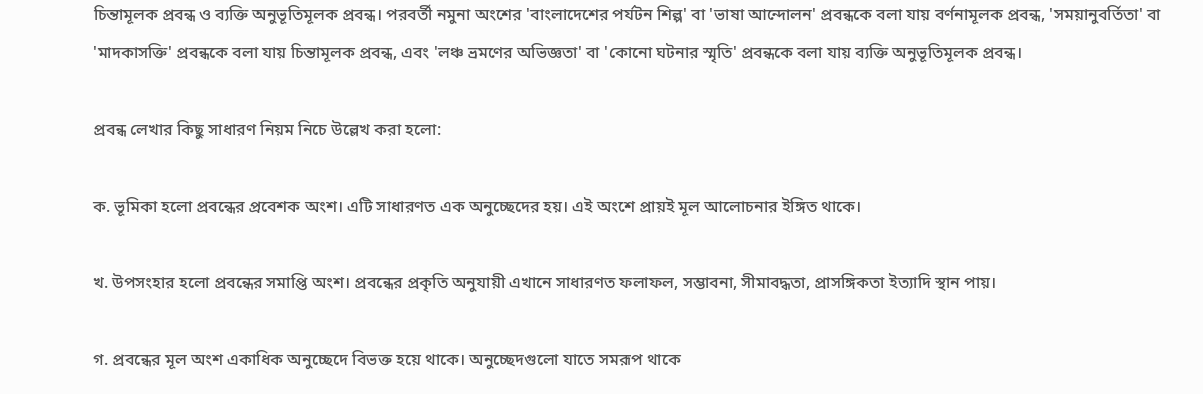চিন্তামূলক প্রবন্ধ ও ব্যক্তি অনুভূতিমূলক প্রবন্ধ। পরবর্তী নমুনা অংশের 'বাংলাদেশের পর্যটন শিল্প' বা 'ভাষা আন্দোলন' প্রবন্ধকে বলা যায় বর্ণনামূলক প্রবন্ধ, 'সময়ানুবর্তিতা' বা 'মাদকাসক্তি' প্রবন্ধকে বলা যায় চিন্তামূলক প্রবন্ধ, এবং 'লঞ্চ ভ্রমণের অভিজ্ঞতা' বা 'কোনো ঘটনার স্মৃতি' প্রবন্ধকে বলা যায় ব্যক্তি অনুভূতিমূলক প্রবন্ধ।

প্রবন্ধ লেখার কিছু সাধারণ নিয়ম নিচে উল্লেখ করা হলো:

ক. ভূমিকা হলো প্রবন্ধের প্রবেশক অংশ। এটি সাধারণত এক অনুচ্ছেদের হয়। এই অংশে প্রায়ই মূল আলোচনার ইঙ্গিত থাকে।

খ. উপসংহার হলো প্রবন্ধের সমাপ্তি অংশ। প্রবন্ধের প্রকৃতি অনুযায়ী এখানে সাধারণত ফলাফল, সম্ভাবনা, সীমাবদ্ধতা, প্রাসঙ্গিকতা ইত্যাদি স্থান পায়।

গ. প্রবন্ধের মূল অংশ একাধিক অনুচ্ছেদে বিভক্ত হয়ে থাকে। অনুচ্ছেদগুলো যাতে সমরূপ থাকে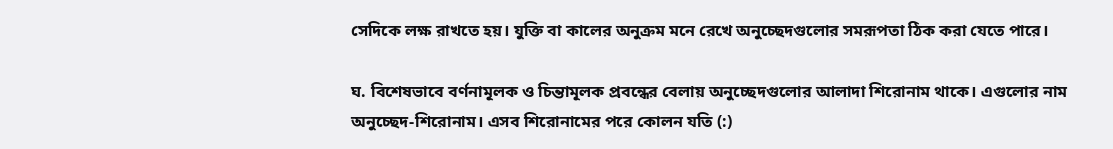সেদিকে লক্ষ রাখতে হয়। যুক্তি বা কালের অনুক্রম মনে রেখে অনুচ্ছেদগুলোর সমরূপতা ঠিক করা যেতে পারে।

ঘ. বিশেষভাবে বর্ণনামূলক ও চিন্তামূলক প্রবন্ধের বেলায় অনুচ্ছেদগুলোর আলাদা শিরোনাম থাকে। এগুলোর নাম অনুচ্ছেদ-শিরোনাম। এসব শিরোনামের পরে কোলন যতি (:)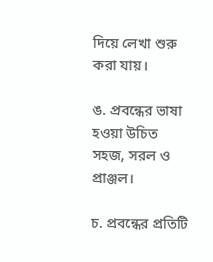দিয়ে লেখা শুরু করা যায়।

ঙ. প্রবন্ধের ভাষা হওয়া উচিত সহজ, সরল ও প্রাঞ্জল।

চ. প্রবন্ধের প্রতিটি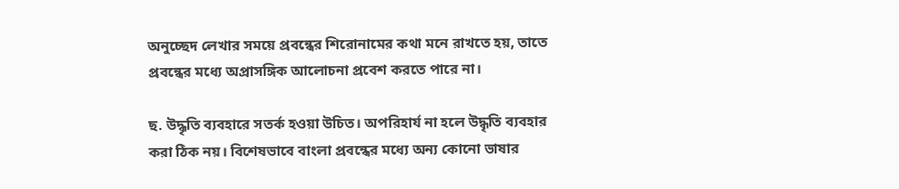অনুচ্ছেদ লেখার সময়ে প্রবন্ধের শিরোনামের কথা মনে রাখতে হয়, তাতে প্রবন্ধের মধ্যে অপ্রাসঙ্গিক আলোচনা প্রবেশ করতে পারে না।

ছ. উদ্ধৃতি ব্যবহারে সতর্ক হওয়া উচিত। অপরিহার্য না হলে উদ্ধৃতি ব্যবহার করা ঠিক নয়। বিশেষভাবে বাংলা প্রবন্ধের মধ্যে অন্য কোনো ভাষার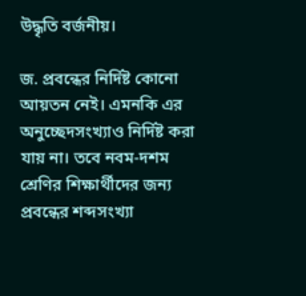উদ্ধৃতি বর্জনীয়।

জ. প্রবন্ধের নির্দিষ্ট কোনো আয়তন নেই। এমনকি এর অনুচ্ছেদসংখ্যাও নির্দিষ্ট করা যায় না। তবে নবম-দশম শ্রেণির শিক্ষার্থীদের জন্য প্রবন্ধের শব্দসংখ্যা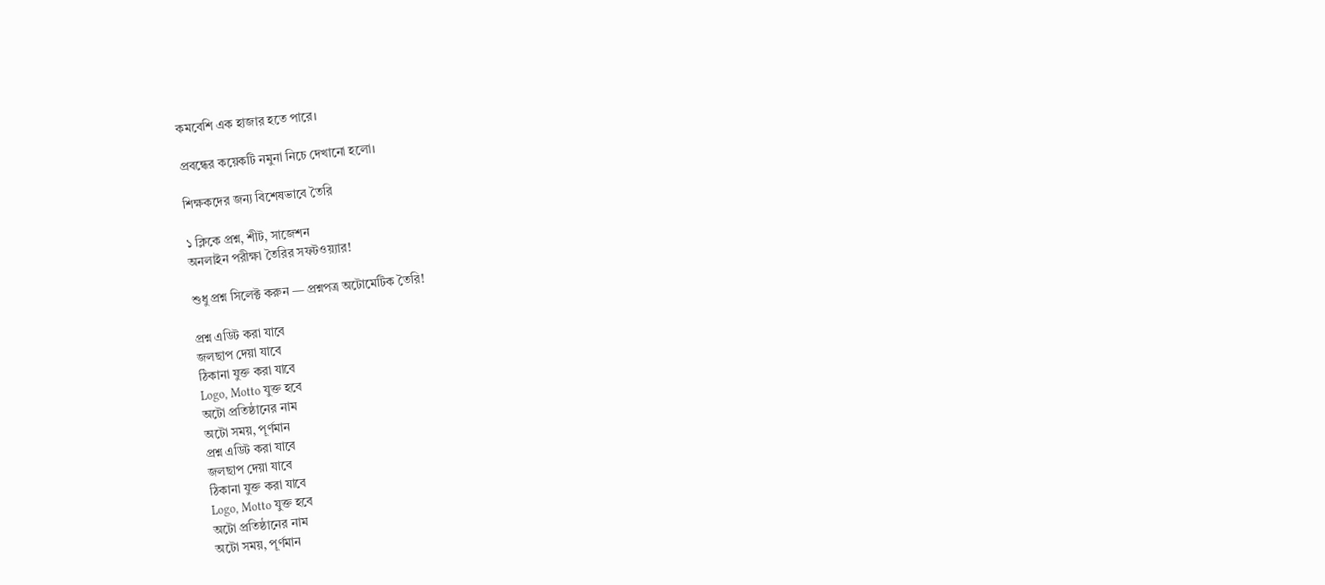কমবেশি এক হাজার হতে পারে।

প্রবন্ধের কয়েকটি নমুনা নিচে দেখানো হলো।

শিক্ষকদের জন্য বিশেষভাবে তৈরি

১ ক্লিকে প্রশ্ন, শীট, সাজেশন
অনলাইন পরীক্ষা তৈরির সফটওয়্যার!

শুধু প্রশ্ন সিলেক্ট করুন — প্রশ্নপত্র অটোমেটিক তৈরি!

প্রশ্ন এডিট করা যাবে
জলছাপ দেয়া যাবে
ঠিকানা যুক্ত করা যাবে
Logo, Motto যুক্ত হবে
অটো প্রতিষ্ঠানের নাম
অটো সময়, পূর্ণমান
প্রশ্ন এডিট করা যাবে
জলছাপ দেয়া যাবে
ঠিকানা যুক্ত করা যাবে
Logo, Motto যুক্ত হবে
অটো প্রতিষ্ঠানের নাম
অটো সময়, পূর্ণমান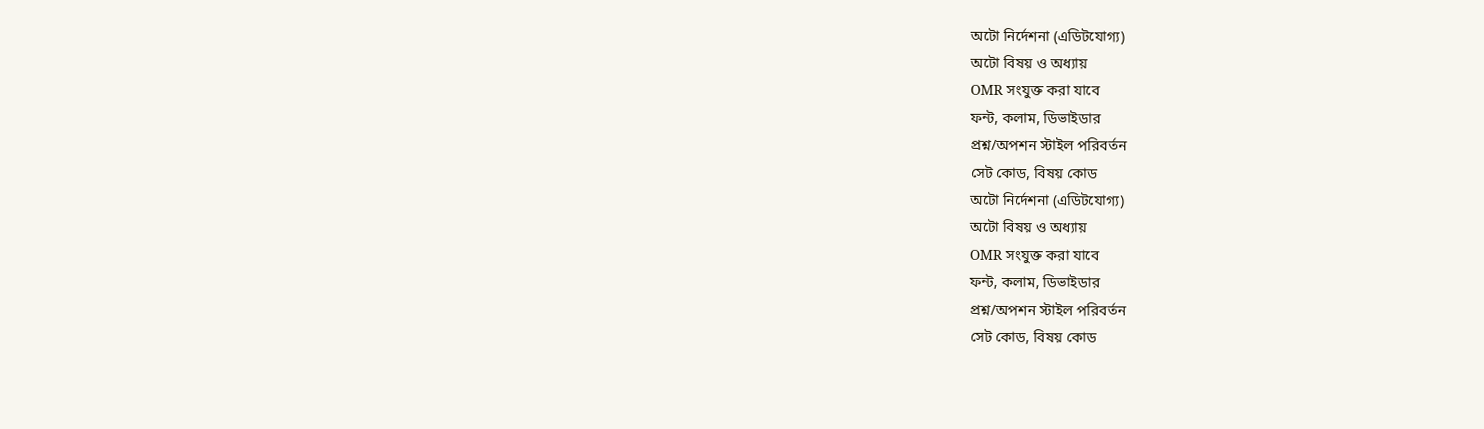অটো নির্দেশনা (এডিটযোগ্য)
অটো বিষয় ও অধ্যায়
OMR সংযুক্ত করা যাবে
ফন্ট, কলাম, ডিভাইডার
প্রশ্ন/অপশন স্টাইল পরিবর্তন
সেট কোড, বিষয় কোড
অটো নির্দেশনা (এডিটযোগ্য)
অটো বিষয় ও অধ্যায়
OMR সংযুক্ত করা যাবে
ফন্ট, কলাম, ডিভাইডার
প্রশ্ন/অপশন স্টাইল পরিবর্তন
সেট কোড, বিষয় কোড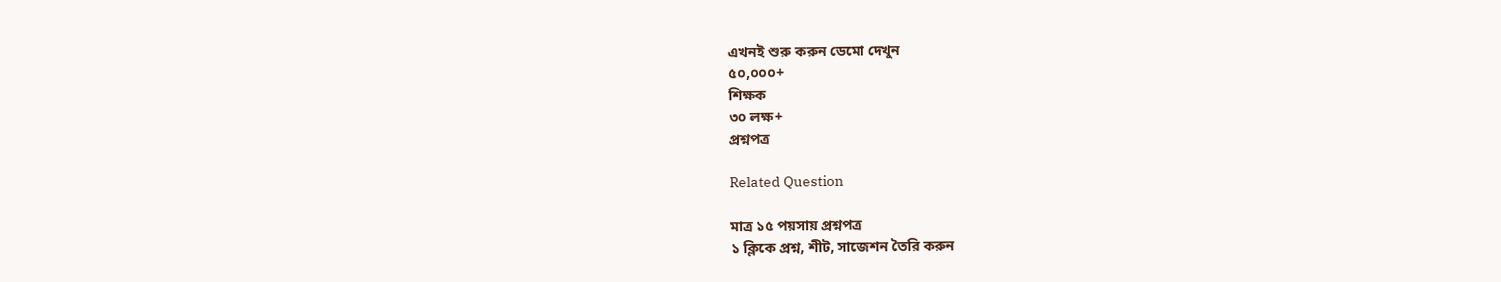এখনই শুরু করুন ডেমো দেখুন
৫০,০০০+
শিক্ষক
৩০ লক্ষ+
প্রশ্নপত্র

Related Question

মাত্র ১৫ পয়সায় প্রশ্নপত্র
১ ক্লিকে প্রশ্ন, শীট, সাজেশন তৈরি করুন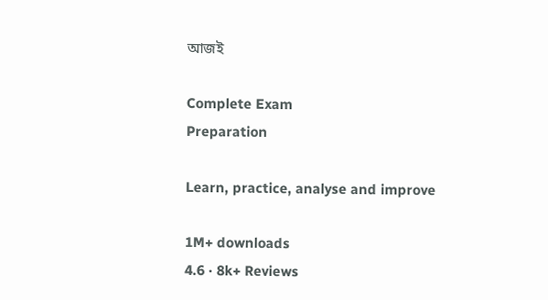আজই

Complete Exam
Preparation

Learn, practice, analyse and improve

1M+ downloads
4.6 · 8k+ Reviews